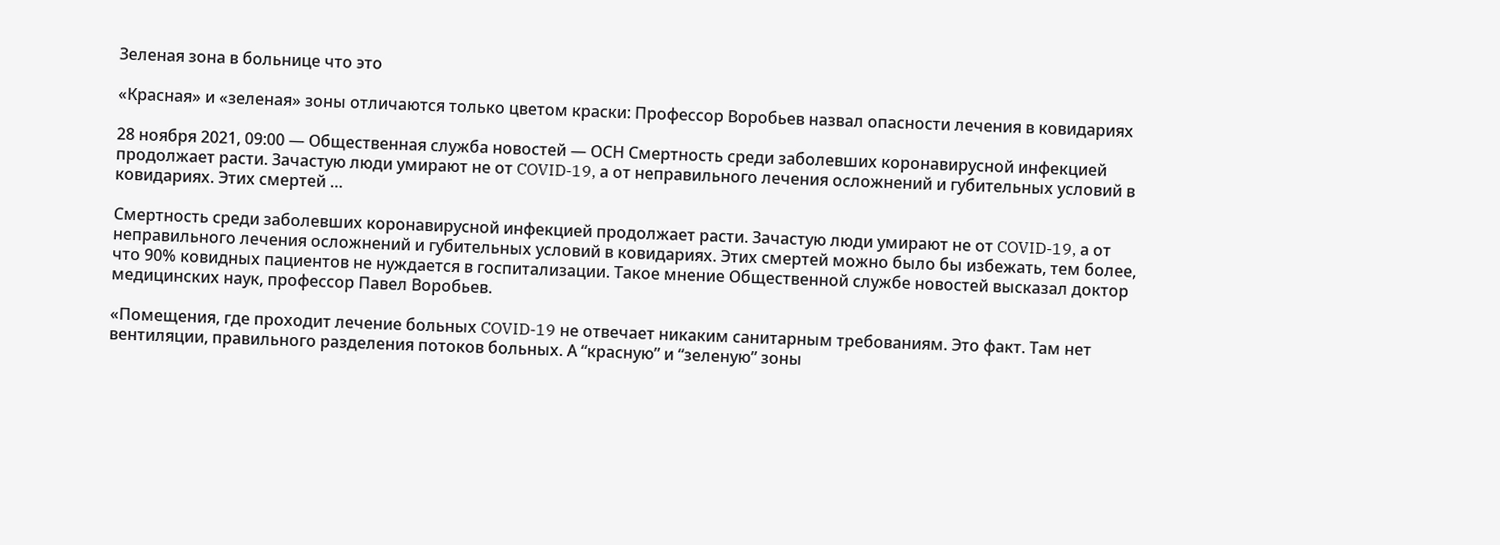Зеленая зона в больнице что это

«Красная» и «зеленая» зоны отличаются только цветом краски: Профессор Воробьев назвал опасности лечения в ковидариях

28 ноября 2021, 09:00 — Общественная служба новостей — ОСН Смертность среди заболевших коронавирусной инфекцией продолжает расти. Зачастую люди умирают не от COVID-19, а от неправильного лечения осложнений и губительных условий в ковидариях. Этих смертей …

Смертность среди заболевших коронавирусной инфекцией продолжает расти. Зачастую люди умирают не от COVID-19, а от неправильного лечения осложнений и губительных условий в ковидариях. Этих смертей можно было бы избежать, тем более, что 90% ковидных пациентов не нуждается в госпитализации. Такое мнение Общественной службе новостей высказал доктор медицинских наук, профессор Павел Воробьев.

«Помещения, где проходит лечение больных COVID-19 не отвечает никаким санитарным требованиям. Это факт. Там нет вентиляции, правильного разделения потоков больных. А “красную” и “зеленую” зоны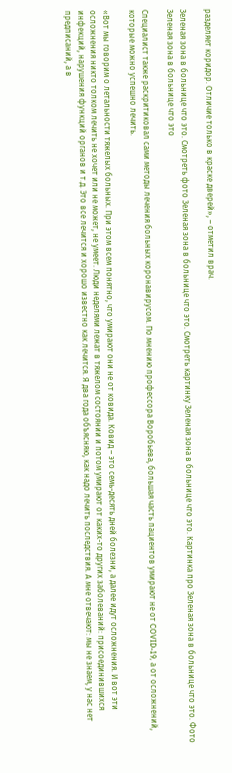разделяет коридор. Отличие только в краске дверей», – отметил врач.

Зеленая зона в больнице что это. Смотреть фото Зеленая зона в больнице что это. Смотреть картинку Зеленая зона в больнице что это. Картинка про Зеленая зона в больнице что это. Фото Зеленая зона в больнице что это

Специалист также раскритиковал сами методы лечения больных коронавирусом. По мнению профессора Воробьева, большая часть пациентов умирают не от COVID-19, а от осложнений, которые можно успешно лечить.

«Вот мы говорим о летальности тяжелых больных. При этом всем понятно, что умирают они не от ковида. Ковид – это семь-десять дней болезни, а далее идут осложнения. И вот эти осложнения никто толком лечить не хочет или не может, не умеет. Люди неделями лежат в тяжелом состоянии и потом умирают от каких-то других заболеваний: присоединившихся инфекций, нарушения функций органов и т.д. Это все лечится и хорошо известно как лечится. Я два года объясняю, как надо лечить последствия. А мне отвечают: мы не знаем, у нас нет предписаний, а в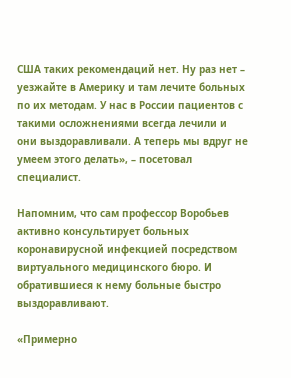США таких рекомендаций нет. Ну раз нет – уезжайте в Америку и там лечите больных по их методам. У нас в России пациентов с такими осложнениями всегда лечили и они выздоравливали. А теперь мы вдруг не умеем этого делать», – посетовал специалист.

Напомним, что сам профессор Воробьев активно консультирует больных коронавирусной инфекцией посредством виртуального медицинского бюро. И обратившиеся к нему больные быстро выздоравливают.

«Примерно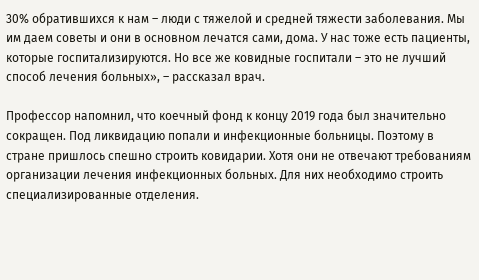30% обратившихся к нам – люди с тяжелой и средней тяжести заболевания. Мы им даем советы и они в основном лечатся сами, дома. У нас тоже есть пациенты, которые госпитализируются. Но все же ковидные госпитали – это не лучший способ лечения больных», – рассказал врач.

Профессор напомнил, что коечный фонд к концу 2019 года был значительно сокращен. Под ликвидацию попали и инфекционные больницы. Поэтому в стране пришлось спешно строить ковидарии. Хотя они не отвечают требованиям организации лечения инфекционных больных. Для них необходимо строить специализированные отделения.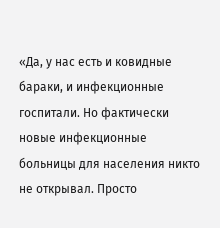«Да, у нас есть и ковидные бараки, и инфекционные госпитали. Но фактически новые инфекционные больницы для населения никто не открывал. Просто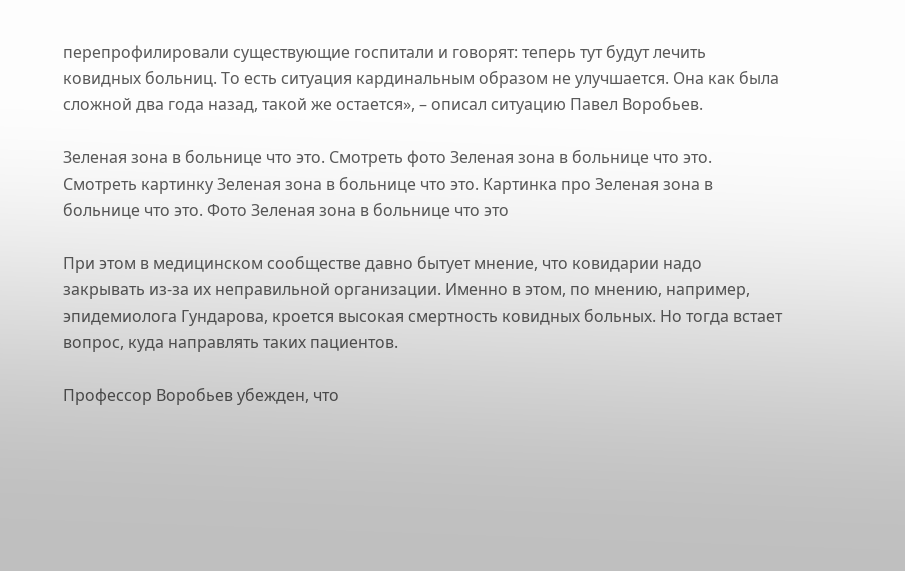перепрофилировали существующие госпитали и говорят: теперь тут будут лечить ковидных больниц. То есть ситуация кардинальным образом не улучшается. Она как была сложной два года назад, такой же остается», – описал ситуацию Павел Воробьев.

Зеленая зона в больнице что это. Смотреть фото Зеленая зона в больнице что это. Смотреть картинку Зеленая зона в больнице что это. Картинка про Зеленая зона в больнице что это. Фото Зеленая зона в больнице что это

При этом в медицинском сообществе давно бытует мнение, что ковидарии надо закрывать из-за их неправильной организации. Именно в этом, по мнению, например, эпидемиолога Гундарова, кроется высокая смертность ковидных больных. Но тогда встает вопрос, куда направлять таких пациентов.

Профессор Воробьев убежден, что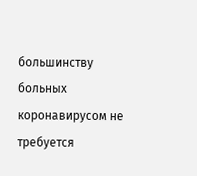большинству больных коронавирусом не требуется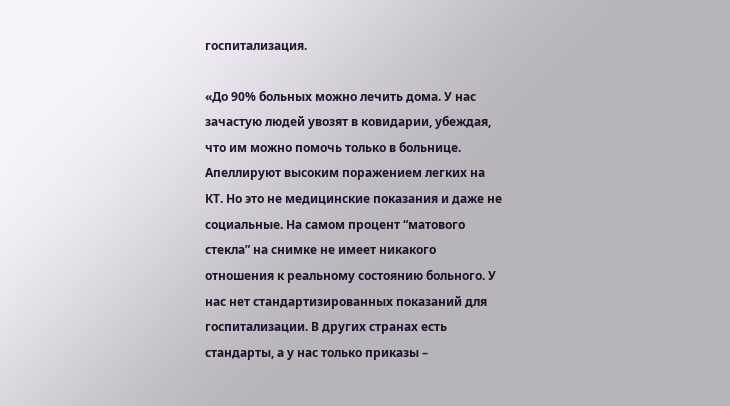госпитализация.

«До 90% больных можно лечить дома. У нас зачастую людей увозят в ковидарии, убеждая, что им можно помочь только в больнице. Апеллируют высоким поражением легких на КТ. Но это не медицинские показания и даже не социальные. На самом процент “матового стекла” на снимке не имеет никакого отношения к реальному состоянию больного. У нас нет стандартизированных показаний для госпитализации. В других странах есть стандарты, а у нас только приказы –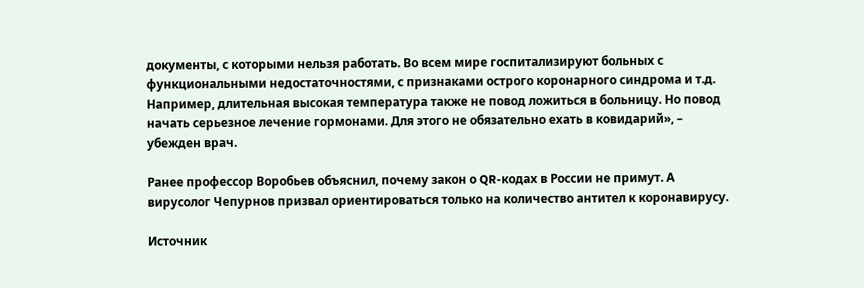документы, с которыми нельзя работать. Во всем мире госпитализируют больных с функциональными недостаточностями, с признаками острого коронарного синдрома и т.д. Например, длительная высокая температура также не повод ложиться в больницу. Но повод начать серьезное лечение гормонами. Для этого не обязательно ехать в ковидарий», – убежден врач.

Ранее профессор Воробьев объяснил, почему закон о QR-кодах в России не примут. А вирусолог Чепурнов призвал ориентироваться только на количество антител к коронавирусу.

Источник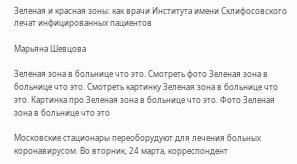Зеленая и красная зоны: как врачи Института имени Склифосовского лечат инфицированных пациентов

Марьяна Шевцова

Зеленая зона в больнице что это. Смотреть фото Зеленая зона в больнице что это. Смотреть картинку Зеленая зона в больнице что это. Картинка про Зеленая зона в больнице что это. Фото Зеленая зона в больнице что это

Московские стационары переоборудуют для лечения больных коронавирусом. Во вторник, 24 марта, корреспондент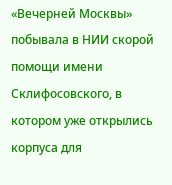«Вечерней Москвы» побывала в НИИ скорой помощи имени Склифосовского, в котором уже открылись корпуса для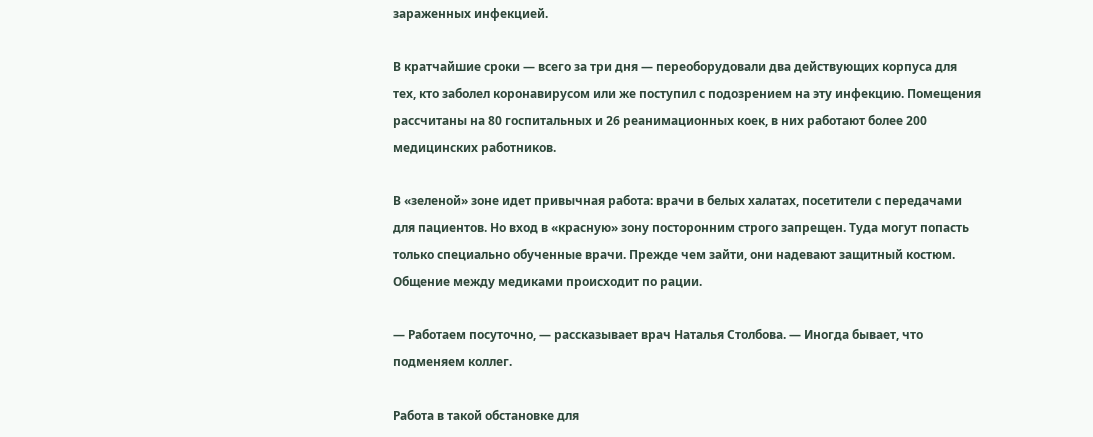зараженных инфекцией.

В кратчайшие сроки — всего за три дня — переоборудовали два действующих корпуса для тех, кто заболел коронавирусом или же поступил с подозрением на эту инфекцию. Помещения рассчитаны на 80 госпитальных и 26 реанимационных коек, в них работают более 200 медицинских работников.

В «зеленой» зоне идет привычная работа: врачи в белых халатах, посетители с передачами для пациентов. Но вход в «красную» зону посторонним строго запрещен. Туда могут попасть только специально обученные врачи. Прежде чем зайти, они надевают защитный костюм. Общение между медиками происходит по рации.

— Работаем посуточно, — рассказывает врач Наталья Столбова. — Иногда бывает, что подменяем коллег.

Работа в такой обстановке для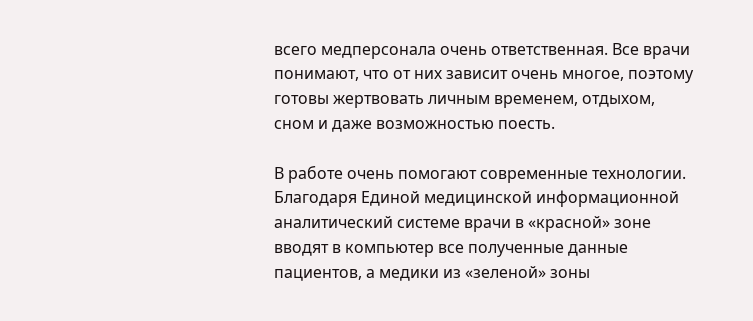всего медперсонала очень ответственная. Все врачи понимают, что от них зависит очень многое, поэтому готовы жертвовать личным временем, отдыхом, сном и даже возможностью поесть.

В работе очень помогают современные технологии. Благодаря Единой медицинской информационной аналитический системе врачи в «красной» зоне вводят в компьютер все полученные данные пациентов, а медики из «зеленой» зоны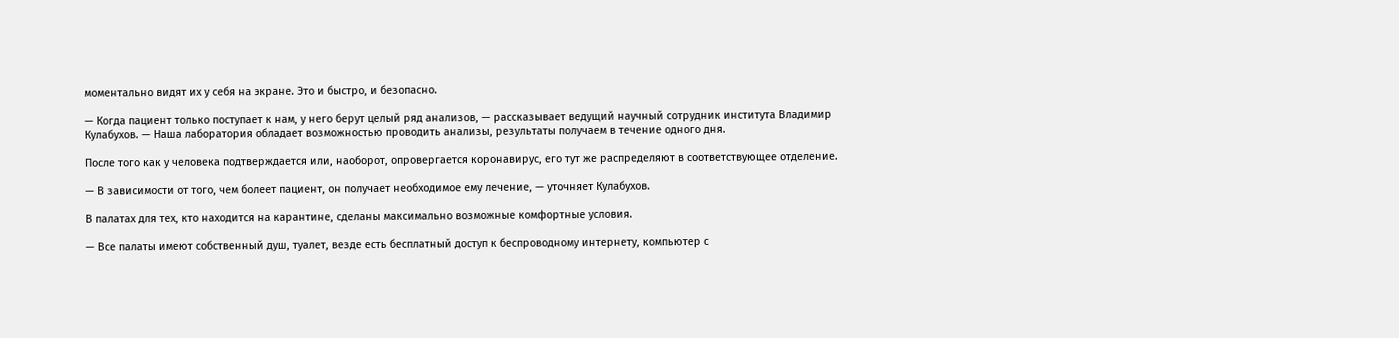моментально видят их у себя на экране. Это и быстро, и безопасно.

— Когда пациент только поступает к нам, у него берут целый ряд анализов, — рассказывает ведущий научный сотрудник института Владимир Кулабухов. — Наша лаборатория обладает возможностью проводить анализы, результаты получаем в течение одного дня.

После того как у человека подтверждается или, наоборот, опровергается коронавирус, его тут же распределяют в соответствующее отделение.

— В зависимости от того, чем болеет пациент, он получает необходимое ему лечение, — уточняет Кулабухов.

В палатах для тех, кто находится на карантине, сделаны максимально возможные комфортные условия.

— Все палаты имеют собственный душ, туалет, везде есть бесплатный доступ к беспроводному интернету, компьютер с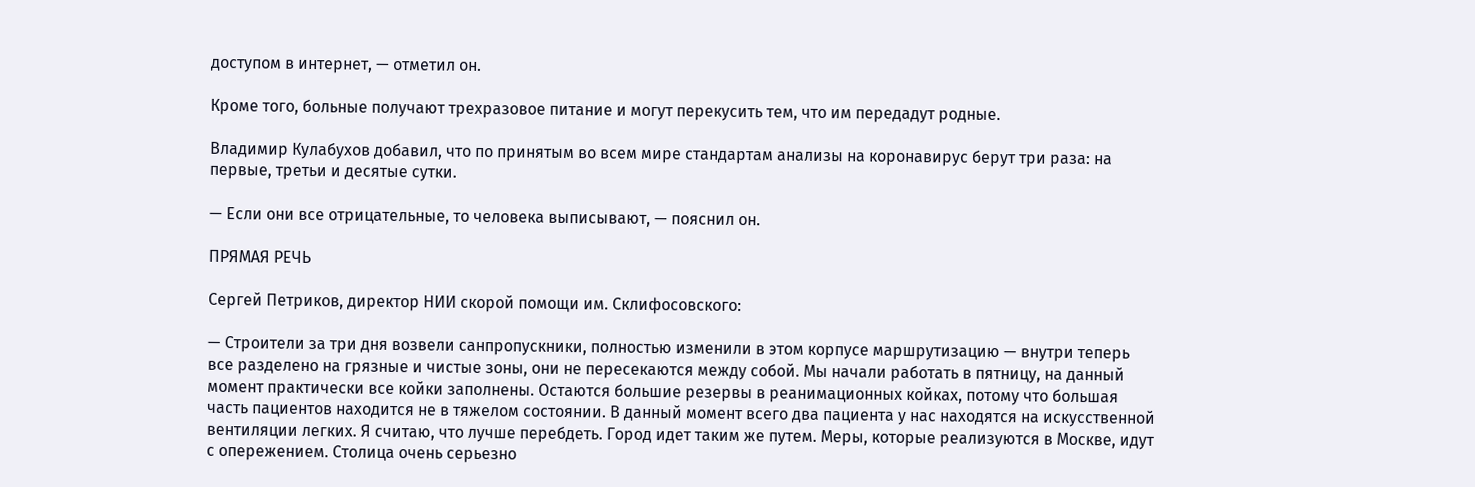доступом в интернет, — отметил он.

Кроме того, больные получают трехразовое питание и могут перекусить тем, что им передадут родные.

Владимир Кулабухов добавил, что по принятым во всем мире стандартам анализы на коронавирус берут три раза: на первые, третьи и десятые сутки.

— Если они все отрицательные, то человека выписывают, — пояснил он.

ПРЯМАЯ РЕЧЬ

Сергей Петриков, директор НИИ скорой помощи им. Склифосовского:

— Строители за три дня возвели санпропускники, полностью изменили в этом корпусе маршрутизацию — внутри теперь все разделено на грязные и чистые зоны, они не пересекаются между собой. Мы начали работать в пятницу, на данный момент практически все койки заполнены. Остаются большие резервы в реанимационных койках, потому что большая часть пациентов находится не в тяжелом состоянии. В данный момент всего два пациента у нас находятся на искусственной вентиляции легких. Я считаю, что лучше перебдеть. Город идет таким же путем. Меры, которые реализуются в Москве, идут с опережением. Столица очень серьезно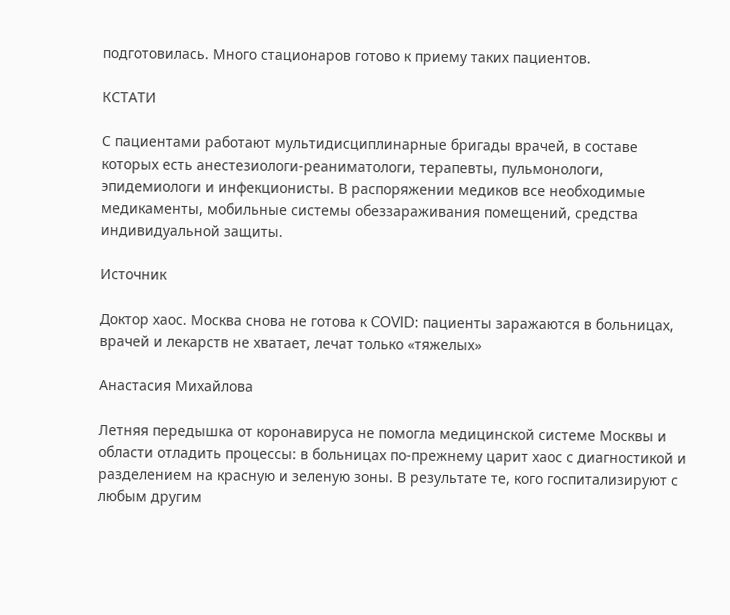подготовилась. Много стационаров готово к приему таких пациентов.

КСТАТИ

С пациентами работают мультидисциплинарные бригады врачей, в составе которых есть анестезиологи-реаниматологи, терапевты, пульмонологи, эпидемиологи и инфекционисты. В распоряжении медиков все необходимые медикаменты, мобильные системы обеззараживания помещений, средства индивидуальной защиты.

Источник

Доктор хаос. Москва снова не готова к COVID: пациенты заражаются в больницах, врачей и лекарств не хватает, лечат только «тяжелых»

Анастасия Михайлова

Летняя передышка от коронавируса не помогла медицинской системе Москвы и области отладить процессы: в больницах по-прежнему царит хаос с диагностикой и разделением на красную и зеленую зоны. В результате те, кого госпитализируют с любым другим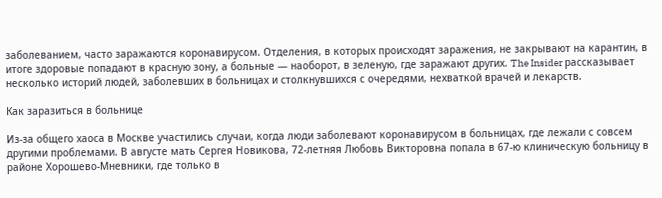заболеванием, часто заражаются коронавирусом. Отделения, в которых происходят заражения, не закрывают на карантин, в итоге здоровые попадают в красную зону, а больные — наоборот, в зеленую, где заражают других. The Insider рассказывает несколько историй людей, заболевших в больницах и столкнувшихся с очередями, нехваткой врачей и лекарств.

Как заразиться в больнице

Из-за общего хаоса в Москве участились случаи, когда люди заболевают коронавирусом в больницах, где лежали с совсем другими проблемами. В августе мать Сергея Новикова, 72-летняя Любовь Викторовна попала в 67-ю клиническую больницу в районе Хорошево-Мневники, где только в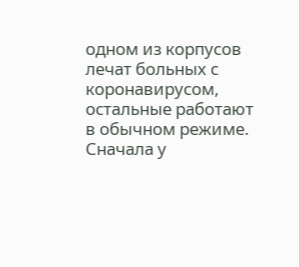одном из корпусов лечат больных с коронавирусом, остальные работают в обычном режиме. Сначала у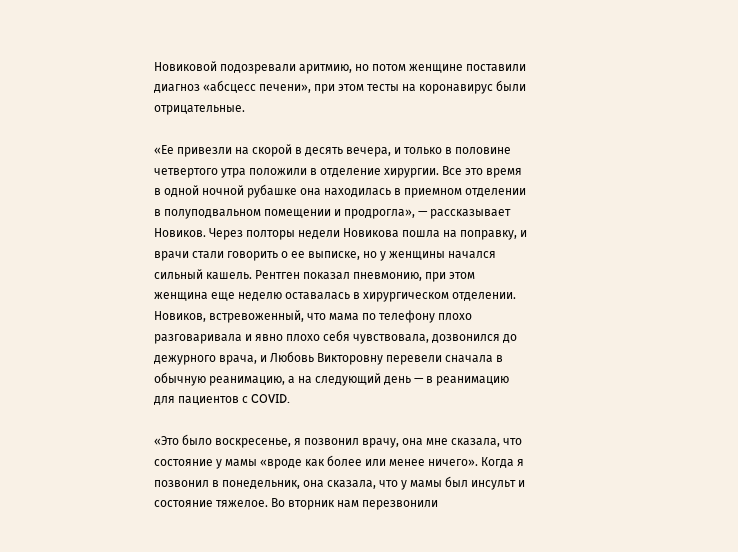Новиковой подозревали аритмию, но потом женщине поставили диагноз «абсцесс печени», при этом тесты на коронавирус были отрицательные.

«Ее привезли на скорой в десять вечера, и только в половине четвертого утра положили в отделение хирургии. Все это время в одной ночной рубашке она находилась в приемном отделении в полуподвальном помещении и продрогла», — рассказывает Новиков. Через полторы недели Новикова пошла на поправку, и врачи стали говорить о ее выписке, но у женщины начался сильный кашель. Рентген показал пневмонию, при этом женщина еще неделю оставалась в хирургическом отделении. Новиков, встревоженный, что мама по телефону плохо разговаривала и явно плохо себя чувствовала, дозвонился до дежурного врача, и Любовь Викторовну перевели сначала в обычную реанимацию, а на следующий день — в реанимацию для пациентов с COVID.

«Это было воскресенье, я позвонил врачу, она мне сказала, что состояние у мамы «вроде как более или менее ничего». Когда я позвонил в понедельник, она сказала, что у мамы был инсульт и состояние тяжелое. Во вторник нам перезвонили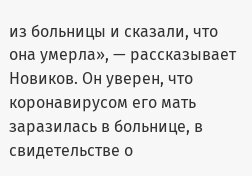из больницы и сказали, что она умерла», — рассказывает Новиков. Он уверен, что коронавирусом его мать заразилась в больнице, в свидетельстве о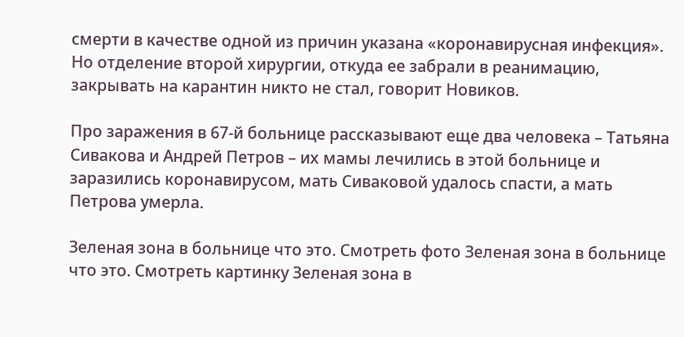смерти в качестве одной из причин указана «коронавирусная инфекция». Но отделение второй хирургии, откуда ее забрали в реанимацию, закрывать на карантин никто не стал, говорит Новиков.

Про заражения в 67-й больнице рассказывают еще два человека – Татьяна Сивакова и Андрей Петров – их мамы лечились в этой больнице и заразились коронавирусом, мать Сиваковой удалось спасти, а мать Петрова умерла.

Зеленая зона в больнице что это. Смотреть фото Зеленая зона в больнице что это. Смотреть картинку Зеленая зона в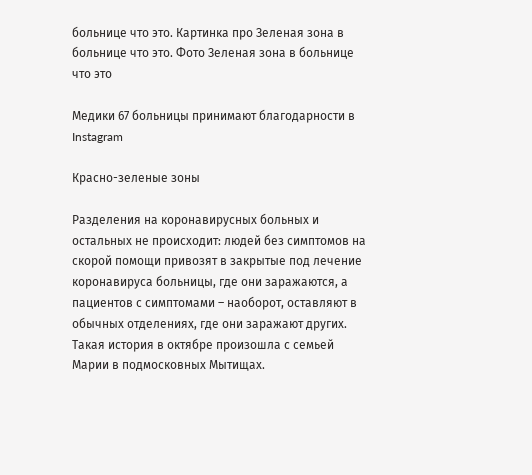больнице что это. Картинка про Зеленая зона в больнице что это. Фото Зеленая зона в больнице что это

Медики 67 больницы принимают благодарности в Instagram

Красно-зеленые зоны

Разделения на коронавирусных больных и остальных не происходит: людей без симптомов на скорой помощи привозят в закрытые под лечение коронавируса больницы, где они заражаются, а пациентов с симптомами – наоборот, оставляют в обычных отделениях, где они заражают других. Такая история в октябре произошла с семьей Марии в подмосковных Мытищах.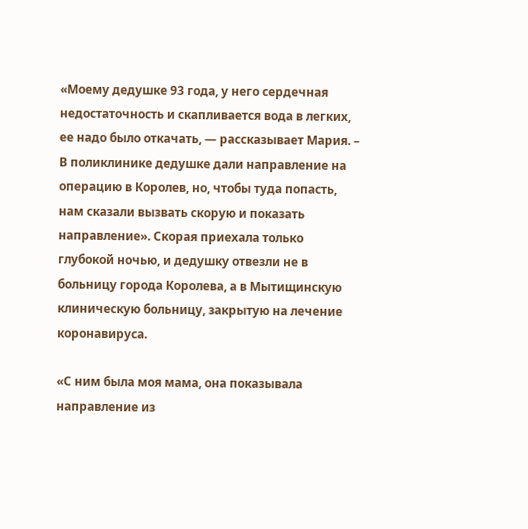«Моему дедушке 93 года, у него сердечная недостаточность и скапливается вода в легких, ее надо было откачать, — рассказывает Мария. – В поликлинике дедушке дали направление на операцию в Королев, но, чтобы туда попасть, нам сказали вызвать скорую и показать направление». Скорая приехала только глубокой ночью, и дедушку отвезли не в больницу города Королева, а в Мытищинскую клиническую больницу, закрытую на лечение коронавируса.

«С ним была моя мама, она показывала направление из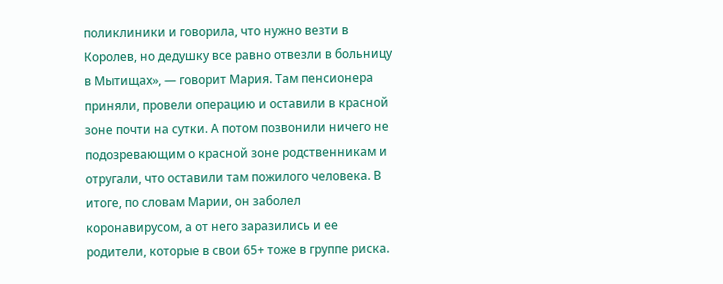поликлиники и говорила, что нужно везти в Королев, но дедушку все равно отвезли в больницу в Мытищах», — говорит Мария. Там пенсионера приняли, провели операцию и оставили в красной зоне почти на сутки. А потом позвонили ничего не подозревающим о красной зоне родственникам и отругали, что оставили там пожилого человека. В итоге, по словам Марии, он заболел коронавирусом, а от него заразились и ее родители, которые в свои 65+ тоже в группе риска.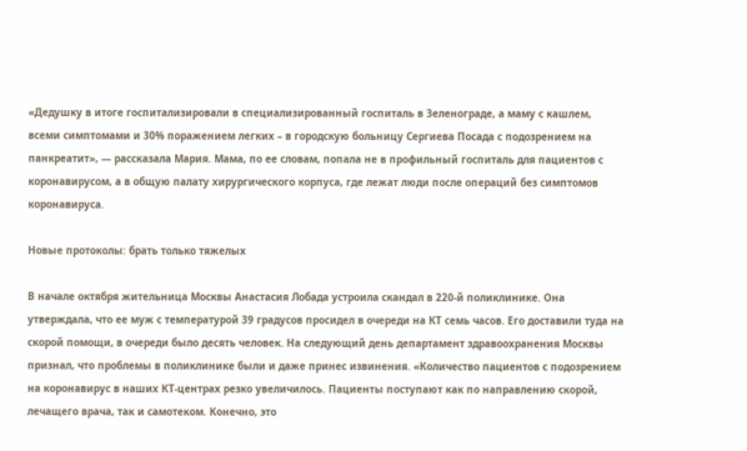«Дедушку в итоге госпитализировали в специализированный госпиталь в Зеленограде, а маму с кашлем, всеми симптомами и 30% поражением легких – в городскую больницу Сергиева Посада с подозрением на панкреатит», — рассказала Мария. Мама, по ее словам, попала не в профильный госпиталь для пациентов с коронавирусом, а в общую палату хирургического корпуса, где лежат люди после операций без симптомов коронавируса.

Новые протоколы: брать только тяжелых

В начале октября жительница Москвы Анастасия Лобада устроила скандал в 220-й поликлинике. Она утверждала, что ее муж с температурой 39 градусов просидел в очереди на КТ семь часов. Его доставили туда на скорой помощи, в очереди было десять человек. На следующий день департамент здравоохранения Москвы признал, что проблемы в поликлинике были и даже принес извинения. «Количество пациентов с подозрением на коронавирус в наших КТ-центрах резко увеличилось. Пациенты поступают как по направлению скорой, лечащего врача, так и самотеком. Конечно, это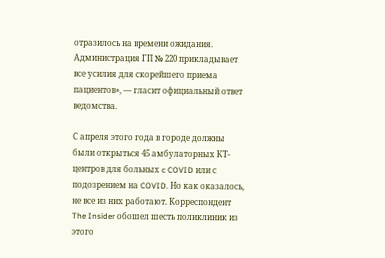отразилось на времени ожидания. Администрация ГП № 220 прикладывает все усилия для скорейшего приема пациентов», — гласит официальный ответ ведомства.

С апреля этого года в городе должны были открыться 45 амбулаторных КТ-центров для больных c COVID или с подозрением на COVID. Но как оказалось, не все из них работают. Корреспондент The Insider обошел шесть поликлиник из этого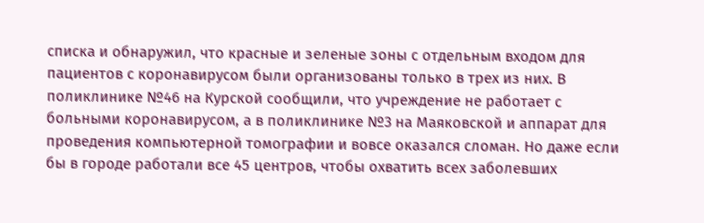списка и обнаружил, что красные и зеленые зоны с отдельным входом для пациентов с коронавирусом были организованы только в трех из них. В поликлинике №46 на Курской сообщили, что учреждение не работает с больными коронавирусом, а в поликлинике №3 на Маяковской и аппарат для проведения компьютерной томографии и вовсе оказался сломан. Но даже если бы в городе работали все 45 центров, чтобы охватить всех заболевших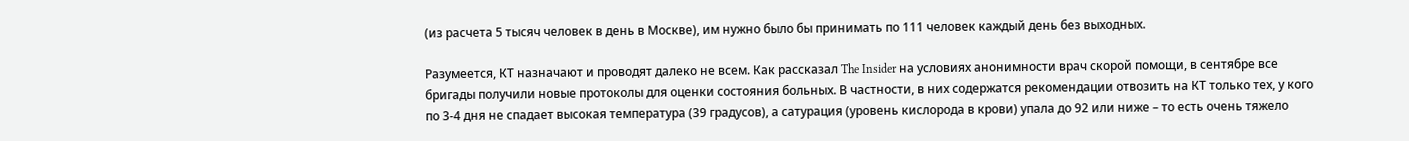(из расчета 5 тысяч человек в день в Москве), им нужно было бы принимать по 111 человек каждый день без выходных.

Разумеется, КТ назначают и проводят далеко не всем. Как рассказал The Insider на условиях анонимности врач скорой помощи, в сентябре все бригады получили новые протоколы для оценки состояния больных. В частности, в них содержатся рекомендации отвозить на КТ только тех, у кого по 3-4 дня не спадает высокая температура (39 градусов), а сатурация (уровень кислорода в крови) упала до 92 или ниже – то есть очень тяжело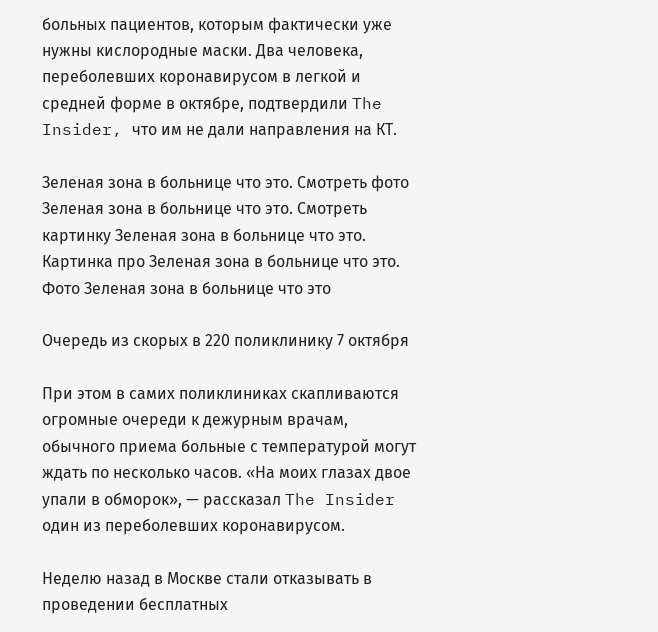больных пациентов, которым фактически уже нужны кислородные маски. Два человека, переболевших коронавирусом в легкой и средней форме в октябре, подтвердили The Insider, что им не дали направления на КТ.

Зеленая зона в больнице что это. Смотреть фото Зеленая зона в больнице что это. Смотреть картинку Зеленая зона в больнице что это. Картинка про Зеленая зона в больнице что это. Фото Зеленая зона в больнице что это

Очередь из скорых в 220 поликлинику 7 октября

При этом в самих поликлиниках скапливаются огромные очереди к дежурным врачам, обычного приема больные с температурой могут ждать по несколько часов. «На моих глазах двое упали в обморок», — рассказал The Insider один из переболевших коронавирусом.

Неделю назад в Москве стали отказывать в проведении бесплатных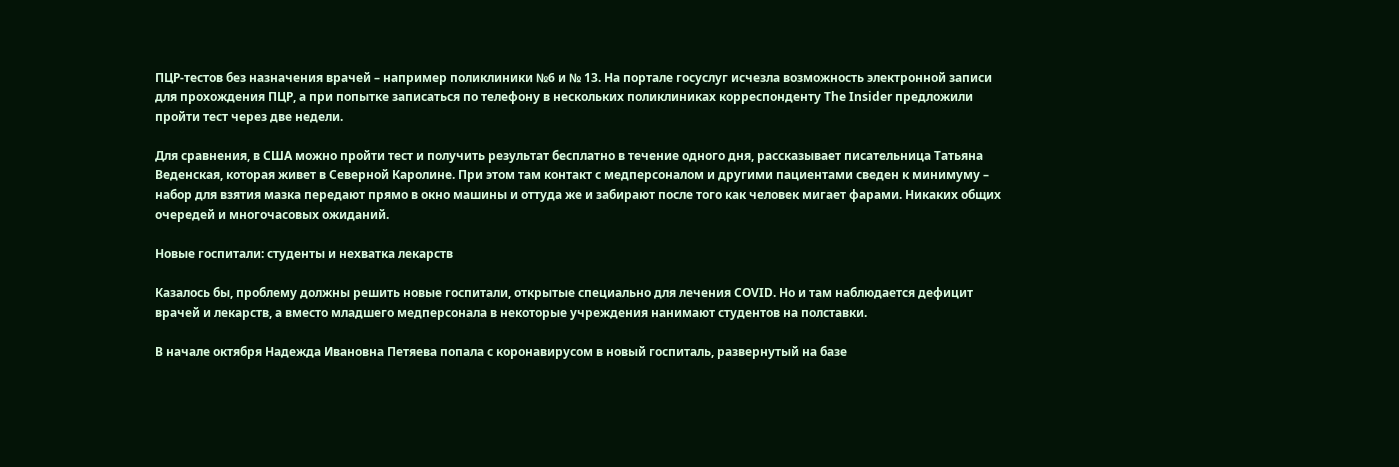ПЦР-тестов без назначения врачей – например поликлиники №6 и № 13. На портале госуслуг исчезла возможность электронной записи для прохождения ПЦР, а при попытке записаться по телефону в нескольких поликлиниках корреспонденту The Insider предложили пройти тест через две недели.

Для сравнения, в США можно пройти тест и получить результат бесплатно в течение одного дня, рассказывает писательница Татьяна Веденская, которая живет в Северной Каролине. При этом там контакт с медперсоналом и другими пациентами сведен к минимуму – набор для взятия мазка передают прямо в окно машины и оттуда же и забирают после того как человек мигает фарами. Никаких общих очередей и многочасовых ожиданий.

Новые госпитали: студенты и нехватка лекарств

Казалось бы, проблему должны решить новые госпитали, открытые специально для лечения COVID. Но и там наблюдается дефицит врачей и лекарств, а вместо младшего медперсонала в некоторые учреждения нанимают студентов на полставки.

В начале октября Надежда Ивановна Петяева попала с коронавирусом в новый госпиталь, развернутый на базе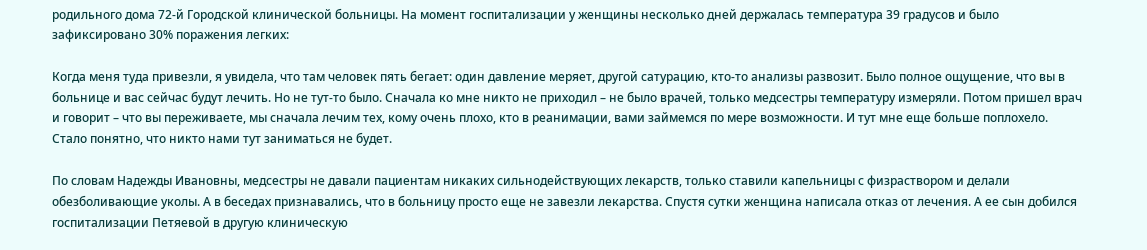родильного дома 72-й Городской клинической больницы. На момент госпитализации у женщины несколько дней держалась температура 39 градусов и было зафиксировано 30% поражения легких:

Когда меня туда привезли, я увидела, что там человек пять бегает: один давление меряет, другой сатурацию, кто-то анализы развозит. Было полное ощущение, что вы в больнице и вас сейчас будут лечить. Но не тут-то было. Сначала ко мне никто не приходил – не было врачей, только медсестры температуру измеряли. Потом пришел врач и говорит – что вы переживаете, мы сначала лечим тех, кому очень плохо, кто в реанимации, вами займемся по мере возможности. И тут мне еще больше поплохело. Стало понятно, что никто нами тут заниматься не будет.

По словам Надежды Ивановны, медсестры не давали пациентам никаких сильнодействующих лекарств, только ставили капельницы с физраствором и делали обезболивающие уколы. А в беседах признавались, что в больницу просто еще не завезли лекарства. Спустя сутки женщина написала отказ от лечения. А ее сын добился госпитализации Петяевой в другую клиническую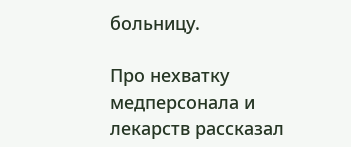больницу.

Про нехватку медперсонала и лекарств рассказал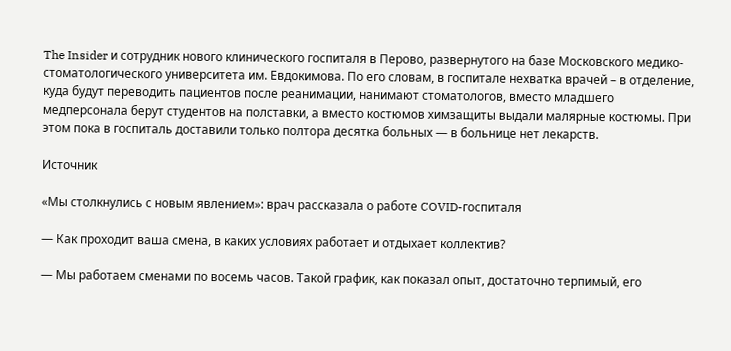The Insider и сотрудник нового клинического госпиталя в Перово, развернутого на базе Московского медико-стоматологического университета им. Евдокимова. По его словам, в госпитале нехватка врачей – в отделение, куда будут переводить пациентов после реанимации, нанимают стоматологов, вместо младшего медперсонала берут студентов на полставки, а вместо костюмов химзащиты выдали малярные костюмы. При этом пока в госпиталь доставили только полтора десятка больных — в больнице нет лекарств.

Источник

«Мы столкнулись с новым явлением»: врач рассказала о работе COVID-госпиталя

— Как проходит ваша смена, в каких условиях работает и отдыхает коллектив?

— Мы работаем сменами по восемь часов. Такой график, как показал опыт, достаточно терпимый, его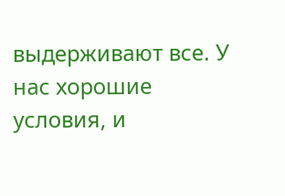выдерживают все. У нас хорошие условия, и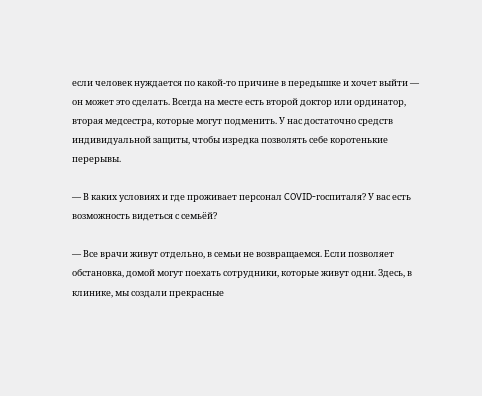если человек нуждается по какой-то причине в передышке и хочет выйти — он может это сделать. Всегда на месте есть второй доктор или ординатор, вторая медсестра, которые могут подменить. У нас достаточно средств индивидуальной защиты, чтобы изредка позволять себе коротенькие перерывы.

— В каких условиях и где проживает персонал COVID-госпиталя? У вас есть возможность видеться с семьёй?

— Все врачи живут отдельно, в семьи не возвращаемся. Если позволяет обстановка, домой могут поехать сотрудники, которые живут одни. Здесь, в клинике, мы создали прекрасные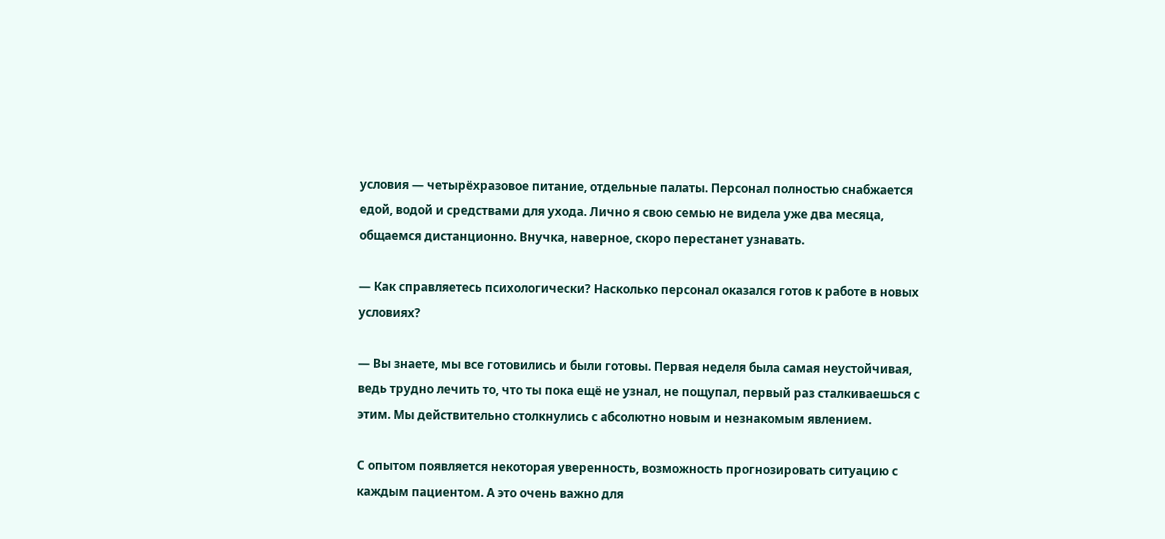условия — четырёхразовое питание, отдельные палаты. Персонал полностью снабжается едой, водой и средствами для ухода. Лично я свою семью не видела уже два месяца, общаемся дистанционно. Внучка, наверное, скоро перестанет узнавать.

— Как справляетесь психологически? Насколько персонал оказался готов к работе в новых условиях?

— Вы знаете, мы все готовились и были готовы. Первая неделя была самая неустойчивая, ведь трудно лечить то, что ты пока ещё не узнал, не пощупал, первый раз сталкиваешься с этим. Мы действительно столкнулись с абсолютно новым и незнакомым явлением.

С опытом появляется некоторая уверенность, возможность прогнозировать ситуацию с каждым пациентом. А это очень важно для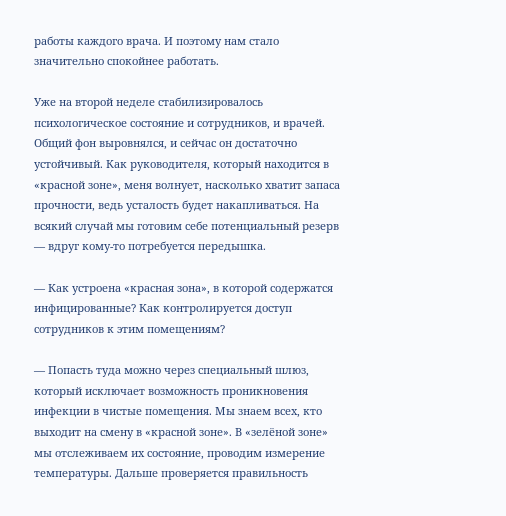работы каждого врача. И поэтому нам стало значительно спокойнее работать.

Уже на второй неделе стабилизировалось психологическое состояние и сотрудников, и врачей. Общий фон выровнялся, и сейчас он достаточно устойчивый. Как руководителя, который находится в «красной зоне», меня волнует, насколько хватит запаса прочности, ведь усталость будет накапливаться. На всякий случай мы готовим себе потенциальный резерв — вдруг кому-то потребуется передышка.

— Как устроена «красная зона», в которой содержатся инфицированные? Как контролируется доступ сотрудников к этим помещениям?

— Попасть туда можно через специальный шлюз, который исключает возможность проникновения инфекции в чистые помещения. Мы знаем всех, кто выходит на смену в «красной зоне». В «зелёной зоне» мы отслеживаем их состояние, проводим измерение температуры. Дальше проверяется правильность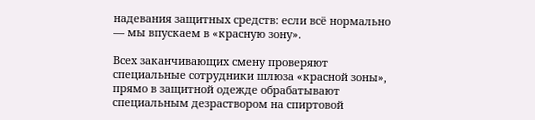надевания защитных средств: если всё нормально — мы впускаем в «красную зону».

Всех заканчивающих смену проверяют специальные сотрудники шлюза «красной зоны», прямо в защитной одежде обрабатывают специальным дезраствором на спиртовой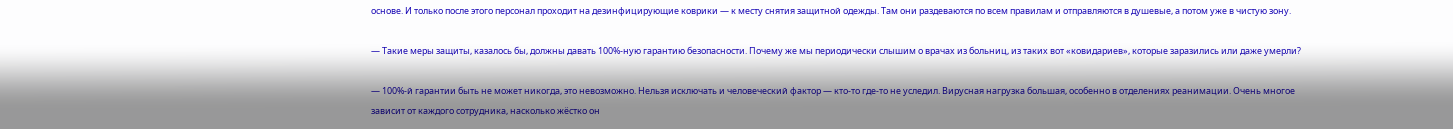основе. И только после этого персонал проходит на дезинфицирующие коврики — к месту снятия защитной одежды. Там они раздеваются по всем правилам и отправляются в душевые, а потом уже в чистую зону.

— Такие меры защиты, казалось бы, должны давать 100%-ную гарантию безопасности. Почему же мы периодически слышим о врачах из больниц, из таких вот «ковидариев», которые заразились или даже умерли?

— 100%-й гарантии быть не может никогда, это невозможно. Нельзя исключать и человеческий фактор — кто-то где-то не уследил. Вирусная нагрузка большая, особенно в отделениях реанимации. Очень многое зависит от каждого сотрудника, насколько жёстко он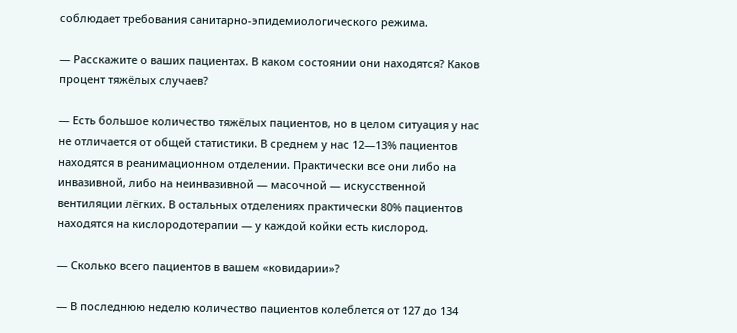соблюдает требования санитарно-эпидемиологического режима.

— Расскажите о ваших пациентах. В каком состоянии они находятся? Каков процент тяжёлых случаев?

— Есть большое количество тяжёлых пациентов, но в целом ситуация у нас не отличается от общей статистики. В среднем у нас 12—13% пациентов находятся в реанимационном отделении. Практически все они либо на инвазивной, либо на неинвазивной — масочной — искусственной вентиляции лёгких. В остальных отделениях практически 80% пациентов находятся на кислородотерапии — у каждой койки есть кислород.

— Сколько всего пациентов в вашем «ковидарии»?

— В последнюю неделю количество пациентов колеблется от 127 до 134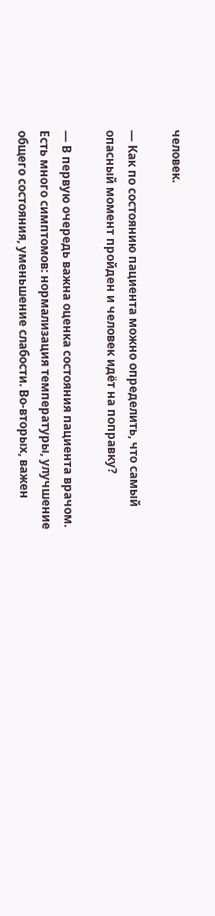человек.

— Как по состоянию пациента можно определить, что самый опасный момент пройден и человек идёт на поправку?

— В первую очередь важна оценка состояния пациента врачом. Есть много симптомов: нормализация температуры, улучшение общего состояния, уменьшение слабости. Во-вторых, важен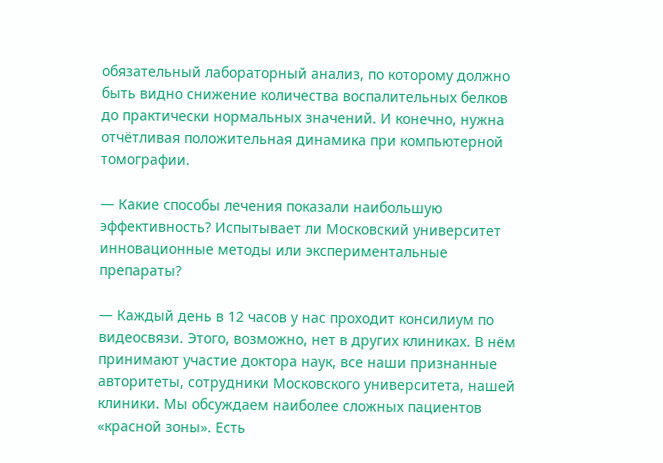обязательный лабораторный анализ, по которому должно быть видно снижение количества воспалительных белков до практически нормальных значений. И конечно, нужна отчётливая положительная динамика при компьютерной томографии.

— Какие способы лечения показали наибольшую эффективность? Испытывает ли Московский университет инновационные методы или экспериментальные препараты?

— Каждый день в 12 часов у нас проходит консилиум по видеосвязи. Этого, возможно, нет в других клиниках. В нём принимают участие доктора наук, все наши признанные авторитеты, сотрудники Московского университета, нашей клиники. Мы обсуждаем наиболее сложных пациентов «красной зоны». Есть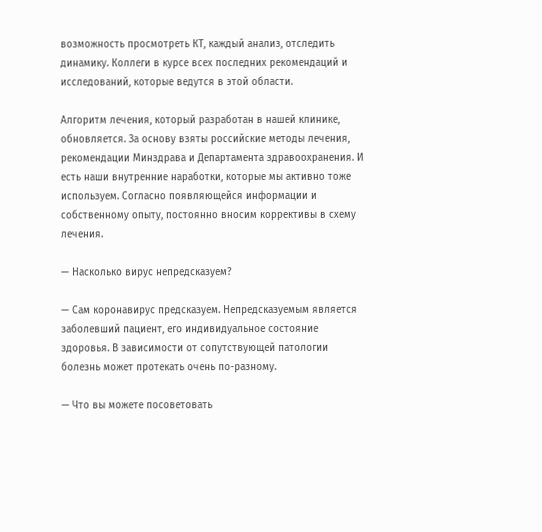возможность просмотреть КТ, каждый анализ, отследить динамику. Коллеги в курсе всех последних рекомендаций и исследований, которые ведутся в этой области.

Алгоритм лечения, который разработан в нашей клинике, обновляется. За основу взяты российские методы лечения, рекомендации Минздрава и Департамента здравоохранения. И есть наши внутренние наработки, которые мы активно тоже используем. Согласно появляющейся информации и собственному опыту, постоянно вносим коррективы в схему лечения.

— Насколько вирус непредсказуем?

— Сам коронавирус предсказуем. Непредсказуемым является заболевший пациент, его индивидуальное состояние здоровья. В зависимости от сопутствующей патологии болезнь может протекать очень по-разному.

— Что вы можете посоветовать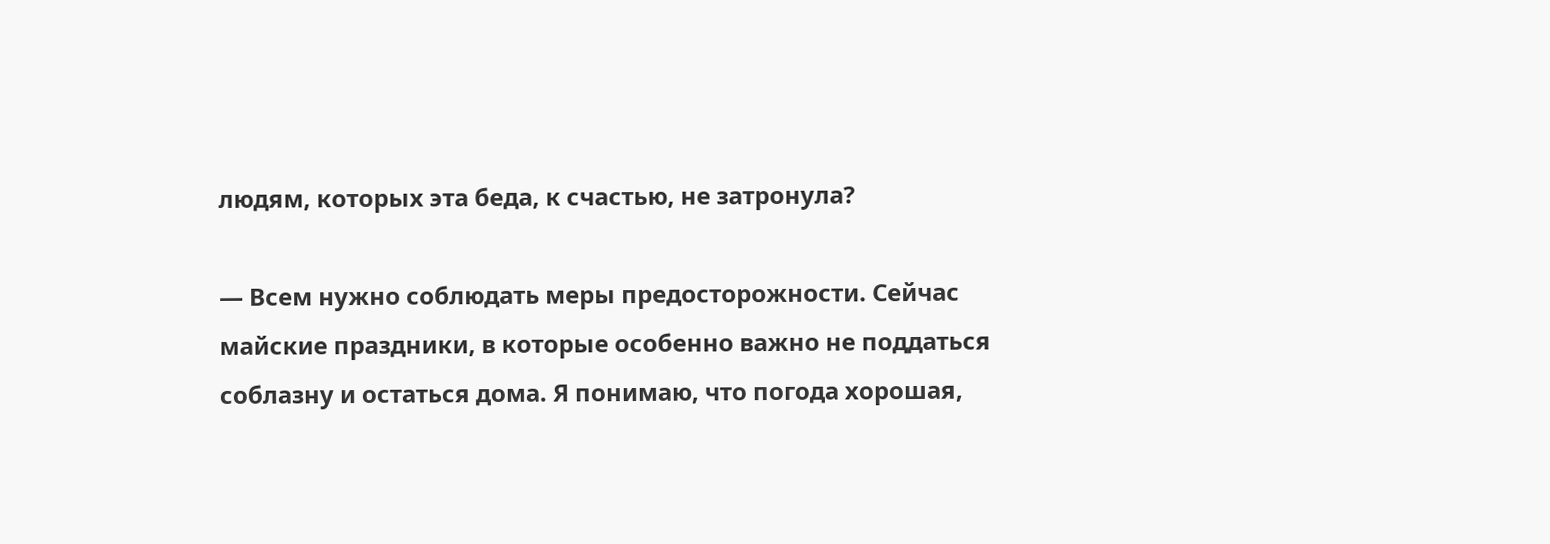людям, которых эта беда, к счастью, не затронула?

— Всем нужно соблюдать меры предосторожности. Сейчас майские праздники, в которые особенно важно не поддаться соблазну и остаться дома. Я понимаю, что погода хорошая,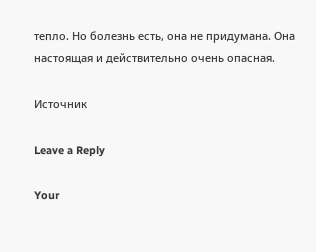тепло. Но болезнь есть, она не придумана. Она настоящая и действительно очень опасная.

Источник

Leave a Reply

Your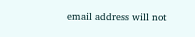email address will not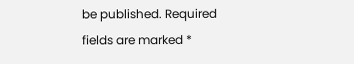be published. Required fields are marked *